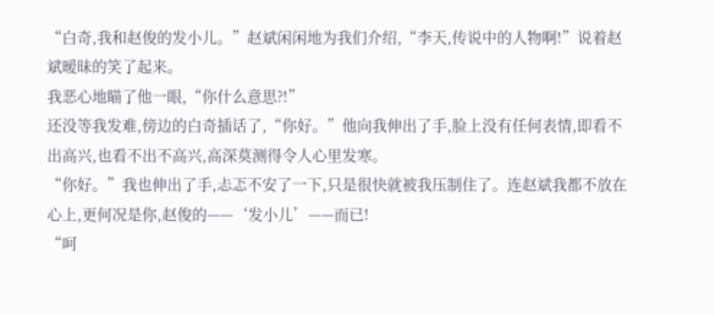“白奇,我和赵俊的发小儿。”赵斌闲闲地为我们介绍,“李天,传说中的人物啊!”说着赵斌暧昧的笑了起来。
我恶心地瞄了他一眼,“你什么意思?!”
还没等我发难,傍边的白奇插话了,“你好。”他向我伸出了手,脸上没有任何表情,即看不出高兴,也看不出不高兴,高深莫测得令人心里发寒。
“你好。”我也伸出了手,忐忑不安了一下,只是很快就被我压制住了。连赵斌我都不放在心上,更何况是你,赵俊的——‘发小儿’——而已!
“呵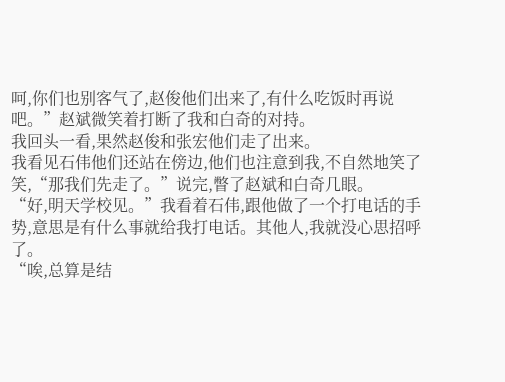呵,你们也别客气了,赵俊他们出来了,有什么吃饭时再说吧。”赵斌微笑着打断了我和白奇的对持。
我回头一看,果然赵俊和张宏他们走了出来。
我看见石伟他们还站在傍边,他们也注意到我,不自然地笑了笑,“那我们先走了。”说完,瞥了赵斌和白奇几眼。
“好,明天学校见。”我看着石伟,跟他做了一个打电话的手势,意思是有什么事就给我打电话。其他人,我就没心思招呼了。
“唉,总算是结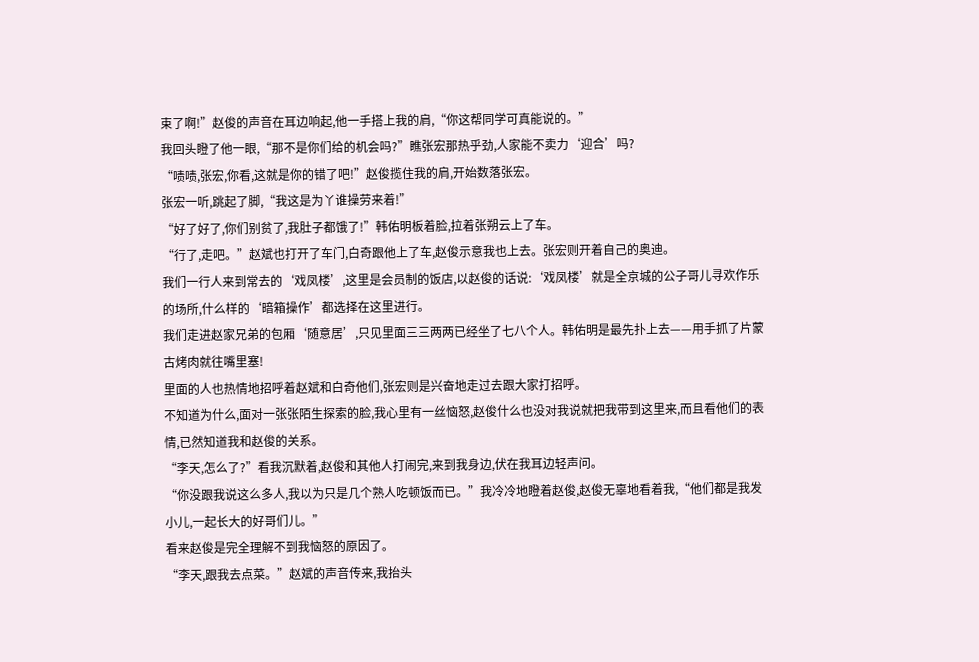束了啊!”赵俊的声音在耳边响起,他一手搭上我的肩,“你这帮同学可真能说的。”
我回头瞪了他一眼,“那不是你们给的机会吗?”瞧张宏那热乎劲,人家能不卖力‘迎合’吗?
“啧啧,张宏,你看,这就是你的错了吧!”赵俊揽住我的肩,开始数落张宏。
张宏一听,跳起了脚,“我这是为丫谁操劳来着!”
“好了好了,你们别贫了,我肚子都饿了!”韩佑明板着脸,拉着张朔云上了车。
“行了,走吧。”赵斌也打开了车门,白奇跟他上了车,赵俊示意我也上去。张宏则开着自己的奥迪。
我们一行人来到常去的‘戏凤楼’,这里是会员制的饭店,以赵俊的话说:‘戏凤楼’就是全京城的公子哥儿寻欢作乐的场所,什么样的‘暗箱操作’都选择在这里进行。
我们走进赵家兄弟的包厢‘随意居’,只见里面三三两两已经坐了七八个人。韩佑明是最先扑上去——用手抓了片蒙古烤肉就往嘴里塞!
里面的人也热情地招呼着赵斌和白奇他们,张宏则是兴奋地走过去跟大家打招呼。
不知道为什么,面对一张张陌生探索的脸,我心里有一丝恼怒,赵俊什么也没对我说就把我带到这里来,而且看他们的表情,已然知道我和赵俊的关系。
“李天,怎么了?”看我沉默着,赵俊和其他人打闹完,来到我身边,伏在我耳边轻声问。
“你没跟我说这么多人,我以为只是几个熟人吃顿饭而已。”我冷冷地瞪着赵俊,赵俊无辜地看着我,“他们都是我发小儿,一起长大的好哥们儿。”
看来赵俊是完全理解不到我恼怒的原因了。
“李天,跟我去点菜。”赵斌的声音传来,我抬头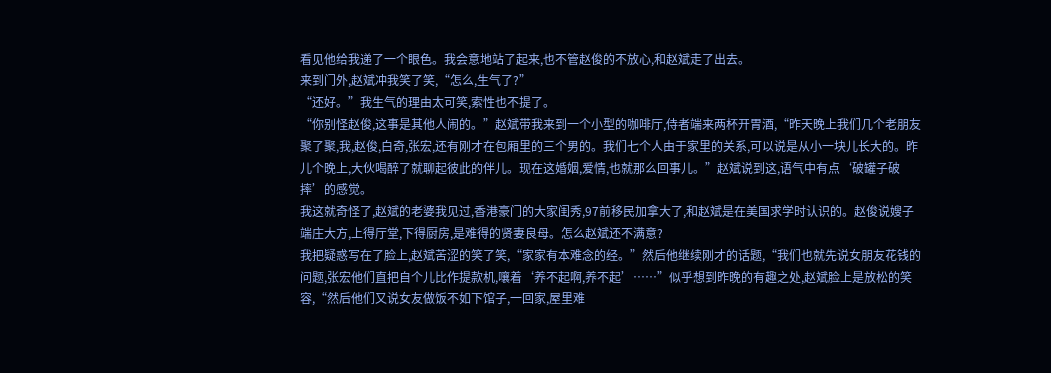看见他给我递了一个眼色。我会意地站了起来,也不管赵俊的不放心,和赵斌走了出去。
来到门外,赵斌冲我笑了笑,“怎么,生气了?”
“还好。”我生气的理由太可笑,索性也不提了。
“你别怪赵俊,这事是其他人闹的。”赵斌带我来到一个小型的咖啡厅,侍者端来两杯开胃酒,“昨天晚上我们几个老朋友聚了聚,我,赵俊,白奇,张宏,还有刚才在包厢里的三个男的。我们七个人由于家里的关系,可以说是从小一块儿长大的。昨儿个晚上,大伙喝醉了就聊起彼此的伴儿。现在这婚姻,爱情,也就那么回事儿。”赵斌说到这,语气中有点‘破罐子破摔’的感觉。
我这就奇怪了,赵斌的老婆我见过,香港豪门的大家闺秀,97前移民加拿大了,和赵斌是在美国求学时认识的。赵俊说嫂子端庄大方,上得厅堂,下得厨房,是难得的贤妻良母。怎么赵斌还不满意?
我把疑惑写在了脸上,赵斌苦涩的笑了笑,“家家有本难念的经。”然后他继续刚才的话题,“我们也就先说女朋友花钱的问题,张宏他们直把自个儿比作提款机,嚷着‘养不起啊,养不起’……”似乎想到昨晚的有趣之处,赵斌脸上是放松的笑容,“然后他们又说女友做饭不如下馆子,一回家,屋里难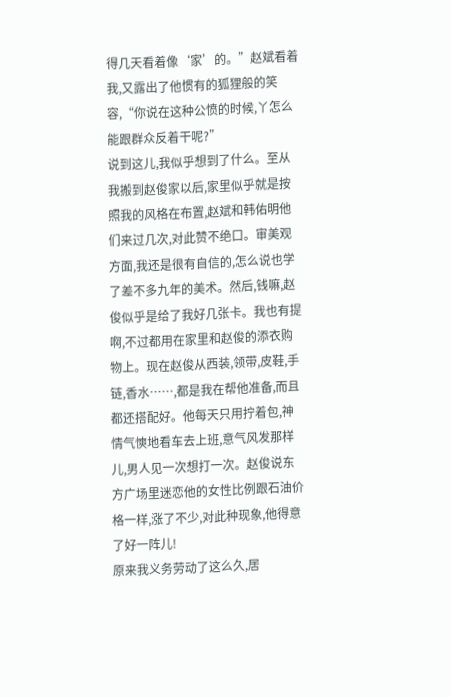得几天看着像‘家’的。”赵斌看着我,又露出了他惯有的狐狸般的笑容,“你说在这种公愤的时候,丫怎么能跟群众反着干呢?”
说到这儿,我似乎想到了什么。至从我搬到赵俊家以后,家里似乎就是按照我的风格在布置,赵斌和韩佑明他们来过几次,对此赞不绝口。审美观方面,我还是很有自信的,怎么说也学了差不多九年的美术。然后,钱嘛,赵俊似乎是给了我好几张卡。我也有提啊,不过都用在家里和赵俊的添衣购物上。现在赵俊从西装,领带,皮鞋,手链,香水……,都是我在帮他准备,而且都还搭配好。他每天只用拧着包,神情气慡地看车去上班,意气风发那样儿,男人见一次想打一次。赵俊说东方广场里迷恋他的女性比例跟石油价格一样,涨了不少,对此种现象,他得意了好一阵儿!
原来我义务劳动了这么久,居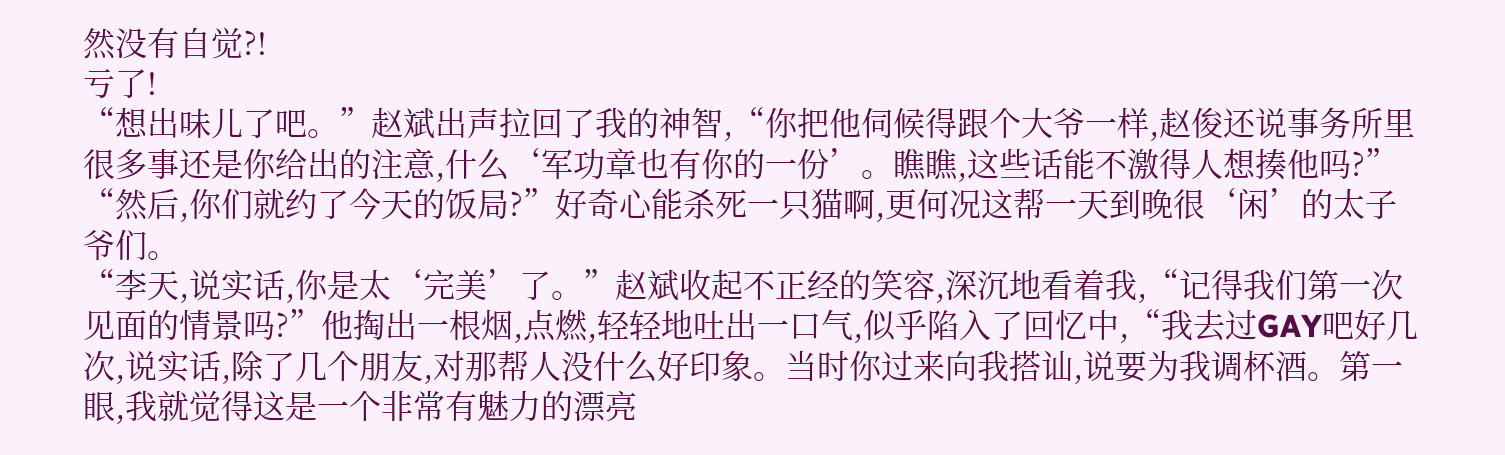然没有自觉?!
亏了!
“想出味儿了吧。”赵斌出声拉回了我的神智,“你把他伺候得跟个大爷一样,赵俊还说事务所里很多事还是你给出的注意,什么‘军功章也有你的一份’。瞧瞧,这些话能不激得人想揍他吗?”
“然后,你们就约了今天的饭局?”好奇心能杀死一只猫啊,更何况这帮一天到晚很‘闲’的太子爷们。
“李天,说实话,你是太‘完美’了。”赵斌收起不正经的笑容,深沉地看着我,“记得我们第一次见面的情景吗?”他掏出一根烟,点燃,轻轻地吐出一口气,似乎陷入了回忆中,“我去过GAY吧好几次,说实话,除了几个朋友,对那帮人没什么好印象。当时你过来向我搭讪,说要为我调杯酒。第一眼,我就觉得这是一个非常有魅力的漂亮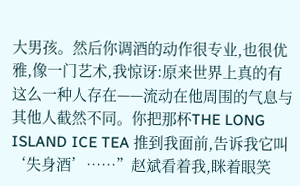大男孩。然后你调酒的动作很专业,也很优雅,像一门艺术,我惊讶:原来世界上真的有这么一种人存在——流动在他周围的气息与其他人截然不同。你把那杯THE LONG ISLAND ICE TEA 推到我面前,告诉我它叫‘失身酒’……”赵斌看着我,眯着眼笑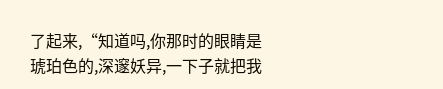了起来,“知道吗,你那时的眼睛是琥珀色的,深邃妖异,一下子就把我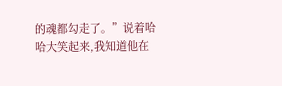的魂都勾走了。”说着哈哈大笑起来,我知道他在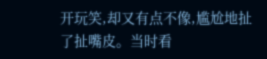开玩笑,却又有点不像,尴尬地扯了扯嘴皮。当时看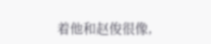着他和赵俊很像,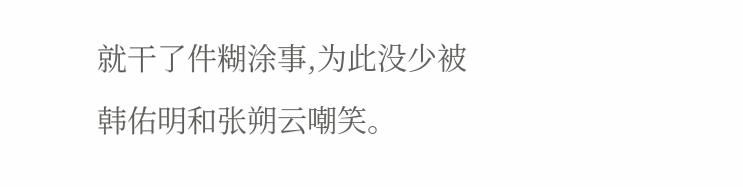就干了件糊涂事,为此没少被韩佑明和张朔云嘲笑。